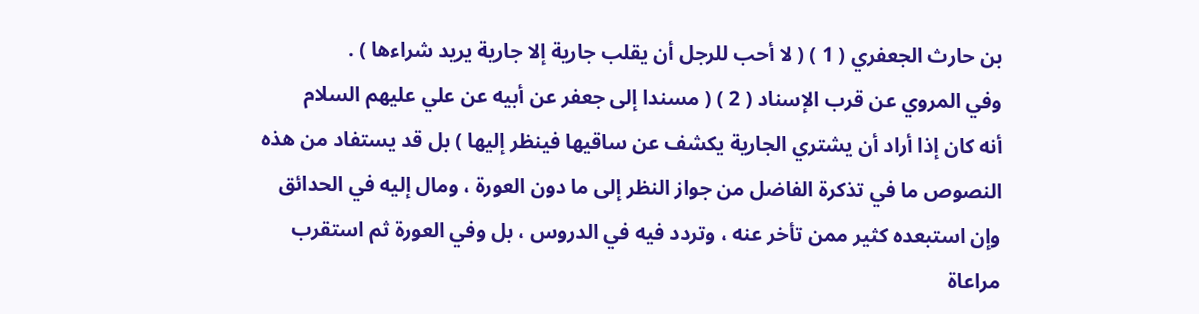بن حارث الجعفري ( 1 ) ( لا أحب للرجل أن يقلب جارية إلا جارية يريد شراءها ) .
وفي المروي عن قرب الإسناد ( 2 ) ( مسندا إلى جعفر عن أبيه عن علي عليهم السلام
أنه كان إذا أراد أن يشتري الجارية يكشف عن ساقيها فينظر إليها ) بل قد يستفاد من هذه
النصوص ما في تذكرة الفاضل من جواز النظر إلى ما دون العورة ، ومال إليه في الحدائق
وإن استبعده كثير ممن تأخر عنه ، وتردد فيه في الدروس ، بل وفي العورة ثم استقرب
مراعاة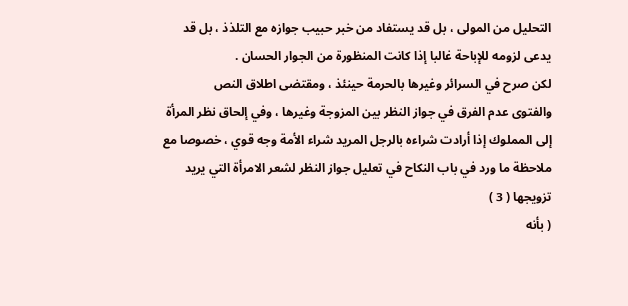التحليل من المولى ، بل قد يستفاد من خبر حبيب جوازه مع التلذذ ، بل قد
يدعى لزومه للإباحة غالبا إذا كانت المنظورة من الجوار الحسان .
لكن صرح في السرائر وغيرها بالحرمة حينئذ ، ومقتضى اطلاق النص
والفتوى عدم الفرق في جواز النظر بين المزوجة وغيرها ، وفي إلحاق نظر المرأة
إلى المملوك إذا أرادت شراءه بالرجل المريد شراء الأمة وجه قوي ، خصوصا مع
ملاحظة ما ورد في باب النكاح في تعليل جواز النظر لشعر الامرأة التي يريد تزويجها ( 3 )
( بأنه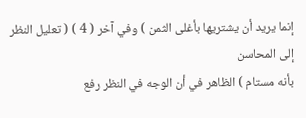إنما يريد أن يشتريها بأغلى الثمن ) وفي آخر ( 4 ) ( تعليل النظر إلى المحاسن
بأنه مستام ) الظاهر في أن الوجه في النظر رفع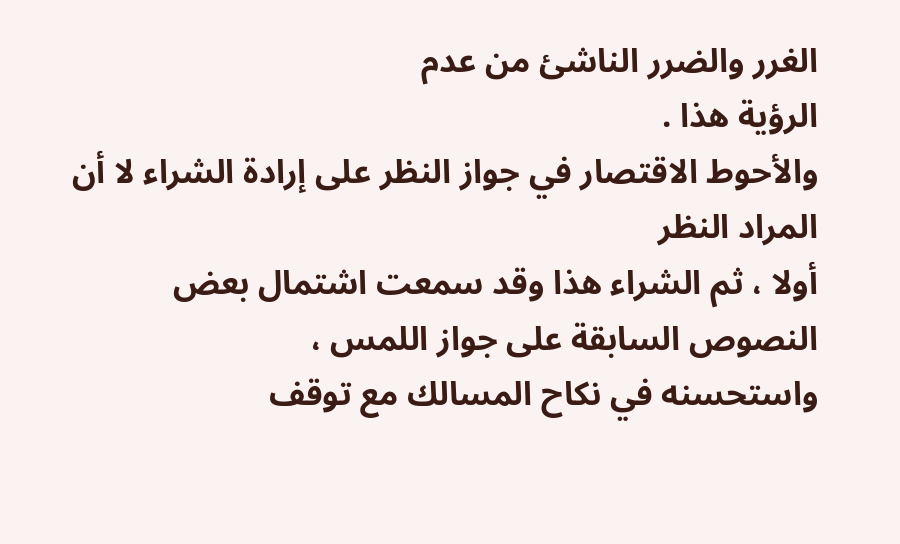الغرر والضرر الناشئ من عدم
الرؤية هذا .
والأحوط الاقتصار في جواز النظر على إرادة الشراء لا أن المراد النظر
أولا ، ثم الشراء هذا وقد سمعت اشتمال بعض النصوص السابقة على جواز اللمس ،
واستحسنه في نكاح المسالك مع توقف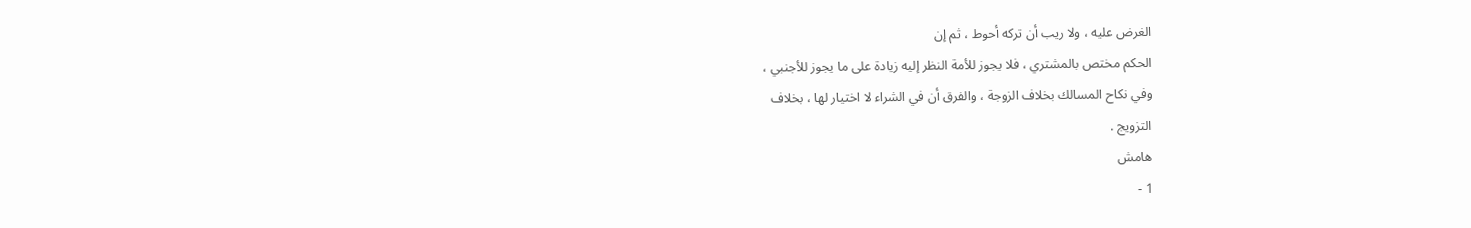الغرض عليه ، ولا ريب أن تركه أحوط ، ثم إن
الحكم مختص بالمشتري ، فلا يجوز للأمة النظر إليه زيادة على ما يجوز للأجنبي ،
وفي نكاح المسالك بخلاف الزوجة ، والفرق أن في الشراء لا اختيار لها ، بخلاف
التزويج .
هامش
1 -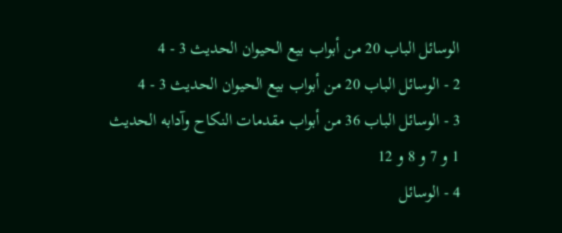الوسائل الباب 20 من أبواب بيع الحيوان الحديث 3 - 4
2 - الوسائل الباب 20 من أبواب بيع الحيوان الحديث 3 - 4
3 - الوسائل الباب 36 من أبواب مقدمات النكاح وآدابه الحديث 1 و 7 و 8 و 12
4 - الوسائل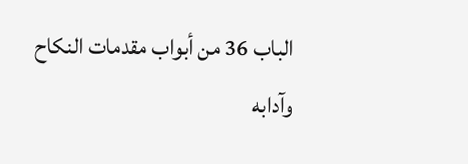الباب 36 من أبواب مقدمات النكاح وآدابه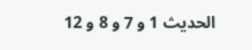الحديث 1 و 7 و 8 و 12